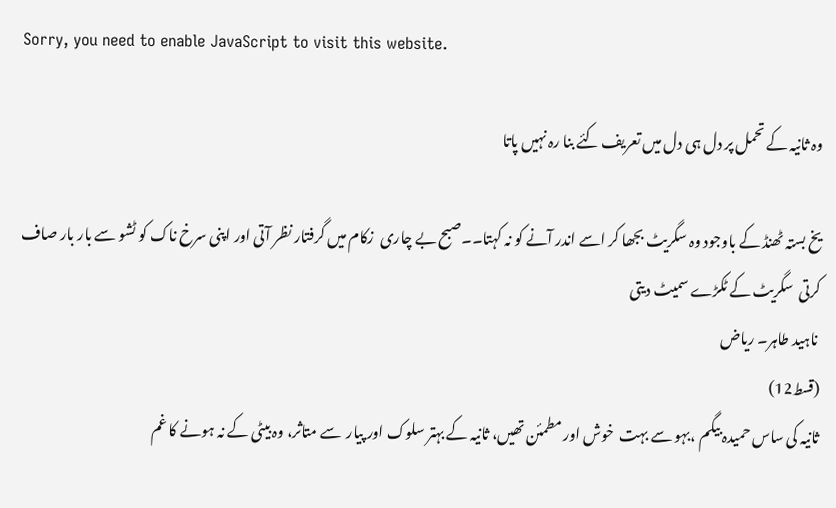Sorry, you need to enable JavaScript to visit this website.

وہ ثانیہ کے تحمل پر دل ہی دل میں تعریف کئے بنا رہ نہیں پاتا

یخ بستہ ٹھنڈ کے باوجود وہ سگریٹ بجھا کر اسے اندر آنے کو نہ کہتا۔۔صبح بے چاری  زکام میں گرفتار نظر آتی اور اپنی سرخ ناک کو ٹشو سے بار بار صاف کرتی  سگریٹ کے ٹکڑے سمیٹ دیتی
 ناہید طاہر۔ ریاض
(قسط12)
ثانیہ کی ساس حمیدہ بیگم ،بہو سے بہت  خوش اور مطمئن تھیں، ثانیہ کے بہتر سلوک اور پیار  سے متاثر، وہ بیٹی کے نہ ہونے کا غم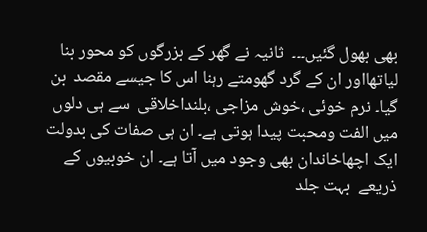بھی بھول گئیں۔۔۔  ثانیہ نے گھر کے بزرگوں کو محور بنا لیاتھااور ان کے گرد گھومتے رہنا اس کا جیسے مقصد  بن گیا۔ نرم خوئی ،خوش مزاجی ،بلنداخلاقی  سے ہی دلوں میں الفت ومحبت پیدا ہوتی ہے۔ ان ہی صفات کی بدولت ایک اچھاخاندان بھی وجود میں آتا ہے۔ ان خوبیوں کے ذریعے  بہت جلد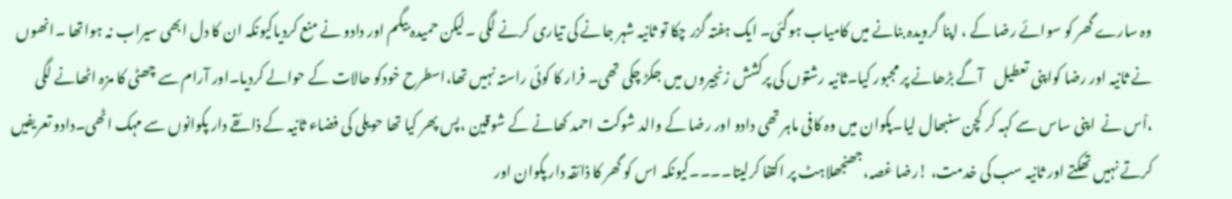وہ سارے گھر کو سوائے رضا کے ، اپنا گرویدہ بنانے میں کامیاب ہوگئی۔ ایک ہفتہ گزر چکا تو ثانیہ شہر جانے کی تیاری کرنے لگی ۔لیکن حمیدہ بیگم اور دادو نے منع کردیاکیونکہ ان کا دل ابھی سیراب نہ ہواتھا ۔انھوں نے ثانیہ اور رضا کواپنی تعطیل    آگے بڑھانے پر مجبور کیا۔ثانیہ رشتوں کی پرکشش زنجیروں میں جکڑ چکی تھی۔ فرار کا کوئی راستہ نہیں تھا،اسطرح خودکو حالات کے حوالے کردیا۔اور آرام سے چھٹی کا مزہ اٹھانے لگی ،اْس نے  اپنی ساس سے کہہ کر کچن سنبھال لیا۔پکوان میں وہ کافی ماہر تھی دادو اور رضا کے والد شوکت احمد کھانے کے شوقین ،پس پھر کیا تھا حویلی کی فضاء ثانیہ کے ذائقے دار پکوانوں سے مہک اٹھی۔دادو تعریفیں کرتے نہیں تھکتے اور ثانیہ سب کی خدمت، !رضا غصہ،جھنجھلاہٹ پر اکتفا کرلیتا۔۔۔۔کیونکہ اس کو گھر کا ذائقہ دار پکوان اور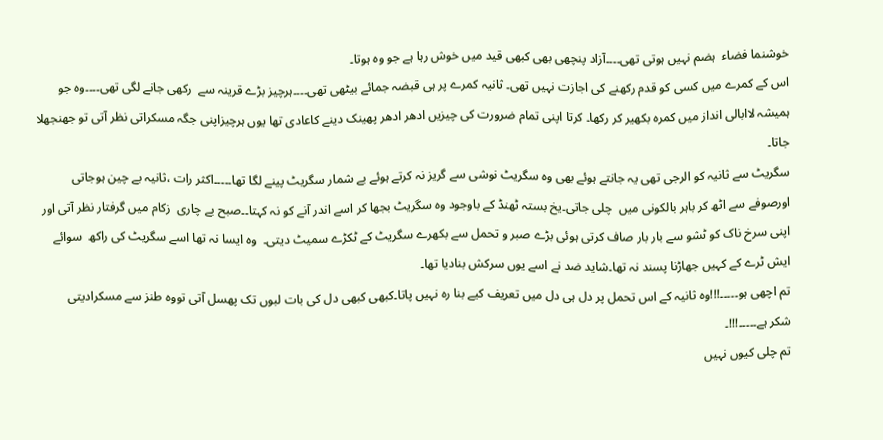خوشنما فضاء  ہضم نہیں ہوتی تھی۔۔۔۔آزاد پنچھی بھی کبھی قید میں خوش رہا ہے جو وہ ہوتا۔
اس کے کمرے میں کسی کو قدم رکھنے کی اجازت نہیں تھی۔ ثانیہ کمرے پر ہی قبضہ جمائے بیٹھی تھی۔۔۔۔ہرچیز بڑے قرینہ سے  رکھی جانے لگی تھی۔۔۔۔وہ جو ہمیشہ لاابالی انداز میں کمرہ بکھیر کر رکھا۔ کرتا اپنی تمام ضرورت کی چیزیں ادھر ادھر پھینک دینے کاعادی تھا یوں ہرچیزاپنی جگہ مسکراتی نظر آتی تو جھنجھلا جاتا۔
سگریٹ سے ثانیہ کو الرجی تھی یہ جانتے ہوئے بھی وہ سگریٹ نوشی سے گریز نہ کرتے ہوئے بے شمار سگریٹ پینے لگا تھا۔۔۔۔۔اکثر رات ،ثانیہ بے چین ہوجاتی  اورصوفے سے اٹھ کر باہر بالکونی میں  چلی جاتی۔یخ بستہ ٹھنڈ کے باوجود وہ سگریٹ بجھا کر اسے اندر آنے کو نہ کہتا۔۔صبح بے چاری  زکام میں گرفتار نظر آتی اور اپنی سرخ ناک کو ٹشو سے بار بار صاف کرتی ہوئی بڑے صبر و تحمل سے بکھرے سگریٹ کے ٹکڑے سمیٹ دیتی۔  وہ ایسا نہ تھا اسے سگریٹ کی راکھ  سوائے ایش ٹرے کے کہیں جھاڑنا پسند نہ تھا۔شاید ضد نے اسے یوں سرکش بنادیا تھا۔
تم اچھی ہو۔۔۔۔۔!!!وہ ثانیہ کے اس تحمل پر دل ہی دل میں تعریف کیے بنا رہ نہیں پاتا۔کبھی کبھی دل کی بات لبوں تک پھسل آتی تووہ طنز سے مسکرادیتی
شکر ہے۔۔۔۔۔!!!۔
تم چلی کیوں نہیں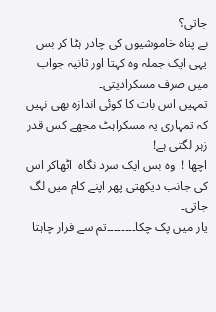جاتی؟
بے پناہ خاموشیوں کی چادر ہٹا کر بس   یہی ایک جملہ وہ کہتا اور ثانیہ جواب میں صرف مسکرادیتی۔
تمہیں اس بات کا کوئی اندازہ بھی نہیں کہ تمہاری یہ مسکراہٹ مجھے کس قدر زہر لگتی ہے!
اچھا !  وہ بس ایک سرد نگاہ  اٹھاکر اس کی جانب دیکھتی پھر اپنے کام میں لگ جاتی۔
یار میں پک چکا۔۔۔۔۔۔۔۔تم سے فرار چاہتا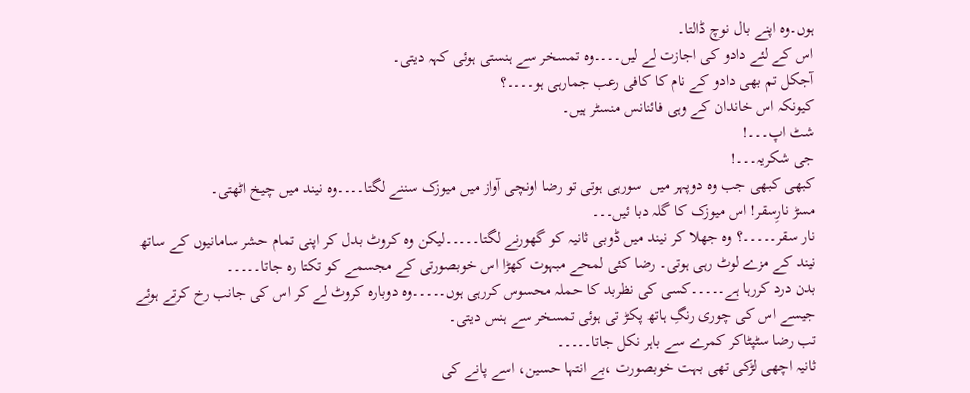ہوں۔وہ اپنے بال نوچ ڈالتا۔
اس کے لئے دادو کی اجازت لے لیں۔۔۔۔وہ تمسخر سے ہنستی ہوئی کہہ دیتی۔
آجکل تم بھی دادو کے نام کا کافی رعب جمارہی ہو۔۔۔۔؟
کیونکہ اس خاندان کے وہی فائنانس منسٹر ہیں۔
شٹ اپ۔۔۔!
جی شکریہ۔۔۔!
کبھی کبھی جب وہ دوپہر میں  سورہی ہوتی تو رضا اونچی آواز میں میوزک سننے لگتا۔۔۔۔وہ نیند میں چیخ اٹھتی۔
مسڑ نارِسقر! اس میوزک کا گلہ دبا ئیں۔۔۔
نار سقر۔۔۔۔۔؟ وہ جھلا کر نیند میں ڈوبی ثانیہ کو گھورنے لگتا۔۔۔۔۔لیکن وہ کروٹ بدل کر اپنی تمام حشر سامانیوں کے ساتھ نیند کے مزے لوٹ رہی ہوتی۔ رضا کئی لمحے مبہوت کھڑا اس خوبصورتی کے مجسمے کو تکتا رہ جاتا۔۔۔۔۔
بدن درد کررہا ہے۔۔۔۔۔کسی کی نظربد کا حملہ محسوس کررہی ہوں۔۔۔۔۔وہ دوبارہ کروٹ لے کر اس کی جانب رخ کرتے ہوئے جیسے اس کی چوری رنگِ ہاتھ پکڑ تی ہوئی تمسخر سے ہنس دیتی۔
تب رضا سٹپٹاکر کمرے سے باہر نکل جاتا۔۔۔۔۔
ثانیہ اچھی لڑکی تھی بہت خوبصورت ،بے انتہا حسین، اسے پانے کی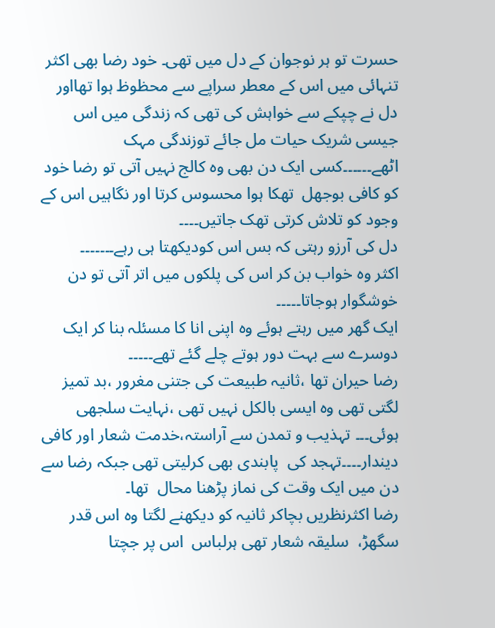حسرت تو ہر نوجوان کے دل میں تھی۔ خود رضا بھی اکثر تنہائی میں اس کے معطر سراپے سے محظوظ ہوا تھااور دل نے چپکے سے خواہش کی تھی کہ زندگی میں اس جیسی شریک حیات مل جائے توزندگی مہک اٹھے۔۔۔۔۔۔کسی ایک دن بھی وہ کالج نہیں آتی تو رضا خود کو کافی بوجھل  تھکا ہوا محسوس کرتا اور نگاہیں اس کے وجود کو تلاش کرتی تھک جاتیں۔۔۔۔
دل کی آرزو رہتی کہ بس اس کودیکھتا ہی رہے۔۔۔۔۔۔۔
اکثر وہ خواب بن کر اس کی پلکوں میں اتر آتی تو دن خوشگوار ہوجاتا۔۔۔۔۔
ایک گھر میں رہتے ہوئے وہ اپنی انا کا مسئلہ بنا کر ایک دوسرے سے بہت دور ہوتے چلے گئے تھے۔۔۔۔۔
رضا حیران تھا ،ثانیہ طبیعت کی جتنی مغرور ،بد تمیز لگتی تھی وہ ایسی بالکل نہیں تھی ،نہایت سلجھی ہوئی۔۔۔ تہذیب و تمدن سے آراستہ،خدمت شعار اور کافی دیندار۔۔۔۔تہجد کی  پابندی بھی کرلیتی تھی جبکہ رضا سے دن میں ایک وقت کی نماز پڑھنا محال  تھا۔
رضا اکثرنظریں بچاکر ثانیہ کو دیکھنے لگتا وہ اس قدر سگھڑ،  سلیقہ شعار تھی ہرلباس  اس پر جچتا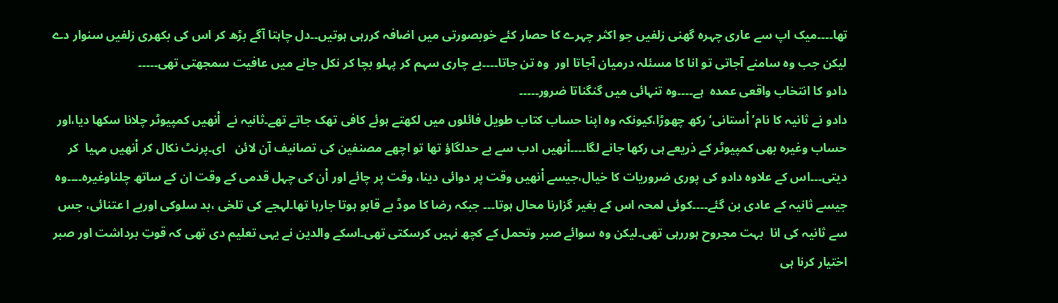تھا۔۔۔۔میک اپ سے عاری چہرہ گھنی زلفیں جو اکثر چہرے کا حصار کئے خوبصورتی میں اضافہ کررہی ہوتیں۔۔دل چاہتا آگے بڑھ کر اس کی بکھری زلفیں سنوار دے لیکن جب وہ سامنے آجاتی تو انا کا مسئلہ درمیان آجاتا اور  وہ تن جاتا۔۔۔۔بے چاری سہم کر پہلو بچا کر نکل جانے میں عافیت سمجھتی تھی۔۔۔۔۔
دادو کا انتخاب واقعی عمدہ  ہے۔۔۔۔وہ تنہائی میں گنگناتا ضرور۔۔۔۔۔
دادو نے ثانیہ کا نام’ اْستانی‘ رکھ چھوڑا،کیونکہ وہ اپنا حساب کتاب طویل فائلوں میں لکھتے ہوئے کافی تھک جاتے تھے۔ثانیہ نے  اْنھیں کمپیوٹر چلانا سکھا دیا،اور حساب وغیرہ بھی کمپیوٹر کے ذریعے ہی رکھا جانے لگا۔۔۔۔اْنھیں ادب سے بے حدلگاؤ تھا تو اچھے مصنفین کی تصانیف آن لائن   ای۔پرنٹ نکال کر اْنھیں مہیا  کر دیتی۔۔۔اس کے علاوہ دادو کی پوری ضروریات کا خیال،جیسے اْنھیں وقت پر دوائی دینا، وقت پر چائے اور اْن کی چہل قدمی کے وقت ان کے ساتھ چلناوغیرہ۔۔۔۔وہ جیسے ثانیہ کے عادی بن گئے۔۔۔۔کوئی لمحہ اس کے بغیر گزارنا محال ہوتا۔۔۔ جبکہ رضا کا موڈ بے قابو ہوتا جارہا تھا۔لہجے کی تلخی ،بد سلوکی اوربے ا عتنائی، جس سے ثانیہ کی انا  بہت مجروح ہوررہی تھی۔لیکن وہ سوائے صبر وتحمل کے کچھ نہیں کرسکتی تھی۔اسکے والدین نے یہی تعلیم دی تھی کہ قوتِ برداشت اور صبر اختیار کرنا ہی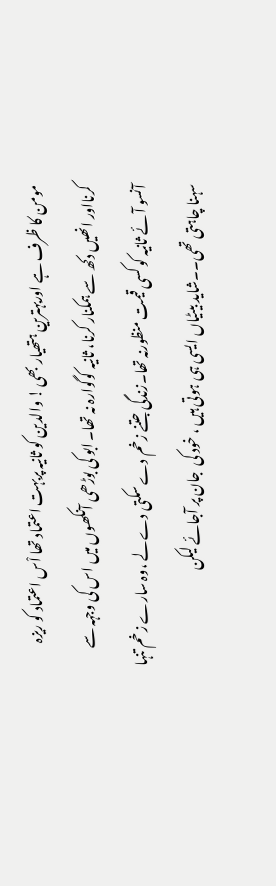مومن کا ظرف ہے اوربہترین ہتھیار بھی ! والدین کو ثانیہ پربہت اعتماد تھا اْس اعتماد کو ریزہ کرنااور انھیں دکھ سے ہمکنار کرنا، ثانیہ کوگوارہ نہ تھا۔ ابو کی بوڑھی آنکھوں میں اس کی وجہہ سے  آنسو آئے ثانیہ کو کسی قیمت منظورنہ تھا۔زندگی جتنے زخم دے سکتی دے لے ،وہ سارے زخم تنہا سہنا چاہتی تھی۔۔شاید بیٹیاں ایسی ہی ہوتی ہیں ، خود کی  جان پر آجائے لیکن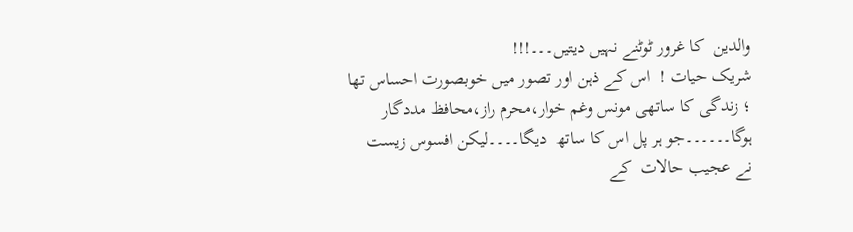والدین  کا غرور ٹوٹنے نہیں دیتیں۔۔۔!!!
شریک حیات !  اس کے ذہن اور تصور میں خوبصورت احساس تھا  ؛ زندگی کا ساتھی مونس وغم خوار،محرم راز،محافظ مددگار ہوگا۔۔۔۔۔۔جو ہر پل اس کا ساتھ  دیگا۔۔۔۔لیکن افسوس زیست نے عجیب حالات  کے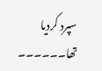سپرد کردیا تھا۔۔۔۔۔۔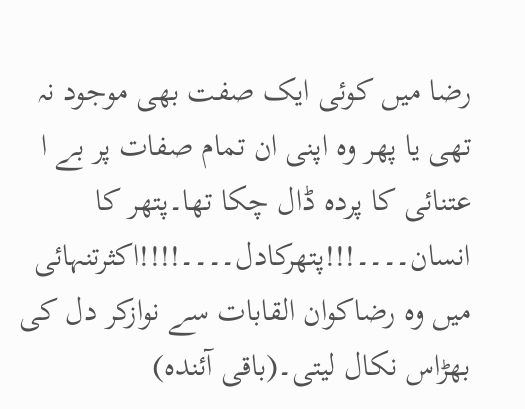رضا میں کوئی ایک صفت بھی موجود نہ تھی یا پھر وہ اپنی ان تمام صفات پر بے ا عتنائی کا پردہ ڈال چکا تھا۔پتھر کا انسان۔۔۔۔!!!پتھرکادل۔۔۔۔!!!!اکثرتنہائی میں وہ رضاکوان القابات سے نوازکر دل کی بھڑاس نکال لیتی۔(باقی آئندہ)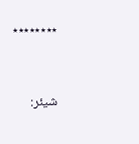٭٭٭٭٭٭٭٭



شیئر: